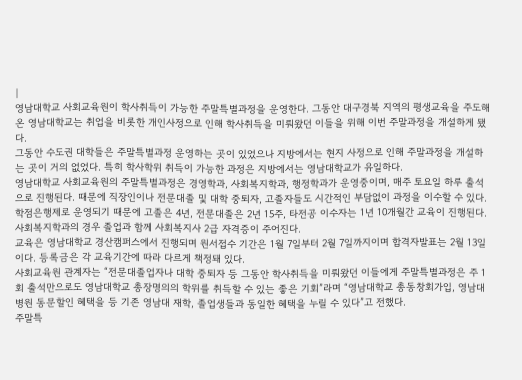|
영남대학교 사회교육원이 학사취득이 가능한 주말특별과정을 운영한다. 그동안 대구경북 지역의 평생교육을 주도해 온 영남대학교는 취업을 비롯한 개인사정으로 인해 학사취득을 미뤄왔던 이들을 위해 이번 주말과정을 개설하게 됐다.
그동안 수도권 대학들은 주말특별과정 운영하는 곳이 있었으나 지방에서는 현지 사정으로 인해 주말과정을 개설하는 곳이 거의 없었다. 특히 학사학위 취득이 가능한 과정은 지방에서는 영남대학교가 유일하다.
영남대학교 사회교육원의 주말특별과정은 경영학과, 사회복지학과, 행정학과가 운영중이며, 매주 토요일 하루 출석으로 진행된다. 때문에 직장인이나 전문대졸 및 대학 중퇴자, 고졸자들도 시간적인 부담없이 과정을 이수할 수 있다.
학점은행제로 운영되기 때문에 고졸은 4년, 전문대졸은 2년 15주, 타전공 이수자는 1년 10개월간 교육이 진행된다. 사회복지학과의 경우 졸업과 함께 사회복지사 2급 자격증이 주어진다.
교육은 영남대학교 경산캠퍼스에서 진행되며 원서접수 기간은 1월 7일부터 2월 7일까지이며 합격자발표는 2월 13일이다. 등록금은 각 교육기간에 따라 다르게 책정돼 있다.
사회교육원 관계자는 “전문대졸업자나 대학 중퇴자 등 그동안 학사취득을 미뤄왔던 이들에게 주말특별과정은 주 1회 출석만으로도 영남대학교 총장명의의 학위를 취득할 수 있는 좋은 기회”라며 “영남대학교 총동창회가입, 영남대병원 동문할인 혜택을 등 기존 영남대 재학, 졸업생들과 동일한 혜택을 누릴 수 있다”고 전했다.
주말특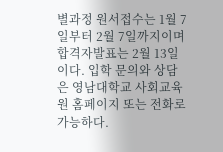별과정 원서접수는 1월 7일부터 2월 7일까지이며 합격자발표는 2월 13일이다. 입학 문의와 상담은 영남대학교 사회교육원 홈페이지 또는 전화로 가능하다.